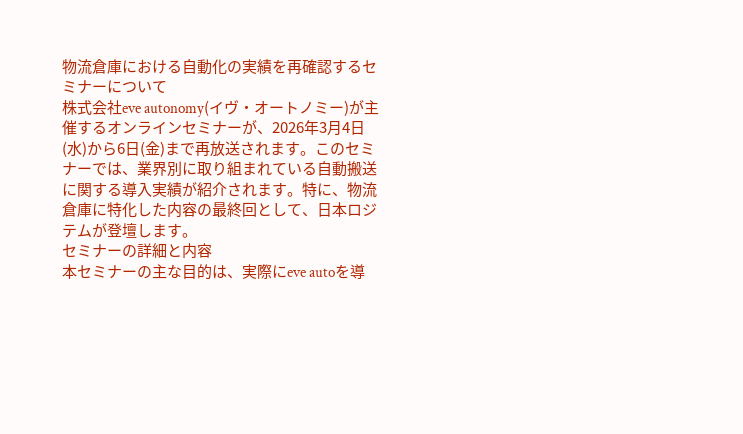物流倉庫における自動化の実績を再確認するセミナーについて
株式会社eve autonomy(イヴ・オートノミー)が主催するオンラインセミナーが、2026年3月4日(水)から6日(金)まで再放送されます。このセミナーでは、業界別に取り組まれている自動搬送に関する導入実績が紹介されます。特に、物流倉庫に特化した内容の最終回として、日本ロジテムが登壇します。
セミナーの詳細と内容
本セミナーの主な目的は、実際にeve autoを導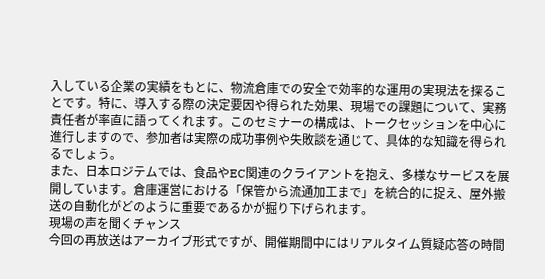入している企業の実績をもとに、物流倉庫での安全で効率的な運用の実現法を探ることです。特に、導入する際の決定要因や得られた効果、現場での課題について、実務責任者が率直に語ってくれます。このセミナーの構成は、トークセッションを中心に進行しますので、参加者は実際の成功事例や失敗談を通じて、具体的な知識を得られるでしょう。
また、日本ロジテムでは、食品やEC関連のクライアントを抱え、多様なサービスを展開しています。倉庫運営における「保管から流通加工まで」を統合的に捉え、屋外搬送の自動化がどのように重要であるかが掘り下げられます。
現場の声を聞くチャンス
今回の再放送はアーカイブ形式ですが、開催期間中にはリアルタイム質疑応答の時間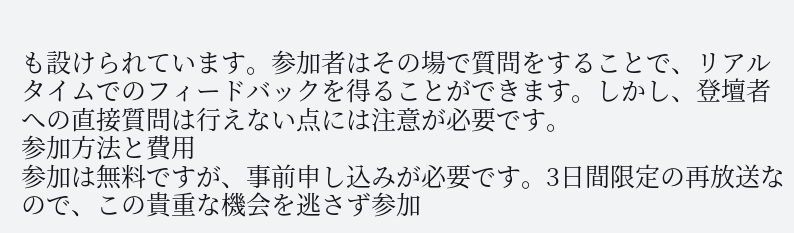も設けられています。参加者はその場で質問をすることで、リアルタイムでのフィードバックを得ることができます。しかし、登壇者への直接質問は行えない点には注意が必要です。
参加方法と費用
参加は無料ですが、事前申し込みが必要です。3日間限定の再放送なので、この貴重な機会を逃さず参加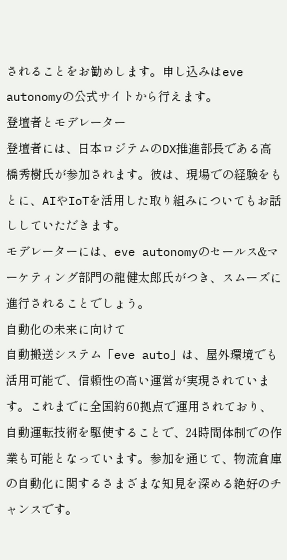されることをお勧めします。申し込みはeve autonomyの公式サイトから行えます。
登壇者とモデレーター
登壇者には、日本ロジテムのDX推進部長である高橋秀樹氏が参加されます。彼は、現場での経験をもとに、AIやIoTを活用した取り組みについてもお話ししていただきます。
モデレーターには、eve autonomyのセールス&マーケティング部門の龍健太郎氏がつき、スムーズに進行されることでしょう。
自動化の未来に向けて
自動搬送システム「eve auto」は、屋外環境でも活用可能で、信頼性の高い運営が実現されています。これまでに全国約60拠点で運用されており、自動運転技術を駆使することで、24時間体制での作業も可能となっています。参加を通じて、物流倉庫の自動化に関するさまざまな知見を深める絶好のチャンスです。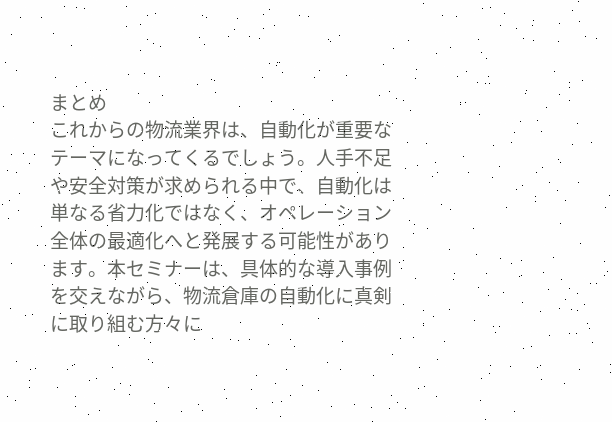まとめ
これからの物流業界は、自動化が重要なテーマになってくるでしょう。人手不足や安全対策が求められる中で、自動化は単なる省力化ではなく、オペレーション全体の最適化へと発展する可能性があります。本セミナーは、具体的な導入事例を交えながら、物流倉庫の自動化に真剣に取り組む方々に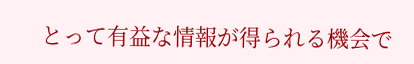とって有益な情報が得られる機会で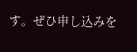す。ぜひ申し込みを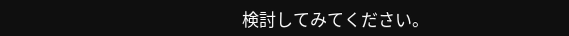検討してみてください。